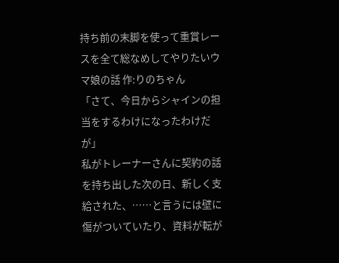持ち前の末脚を使って重賞レースを全て総なめしてやりたいウマ娘の話 作:りのちゃん
「さて、今日からシャインの担当をするわけになったわけだが」
私がトレーナーさんに契約の話を持ち出した次の日、新しく支給された、……と言うには壁に傷がついていたり、資料が転が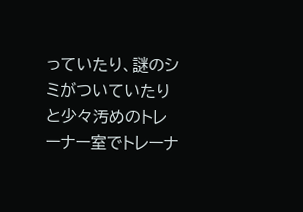っていたり、謎のシミがついていたりと少々汚めのトレーナー室でトレーナ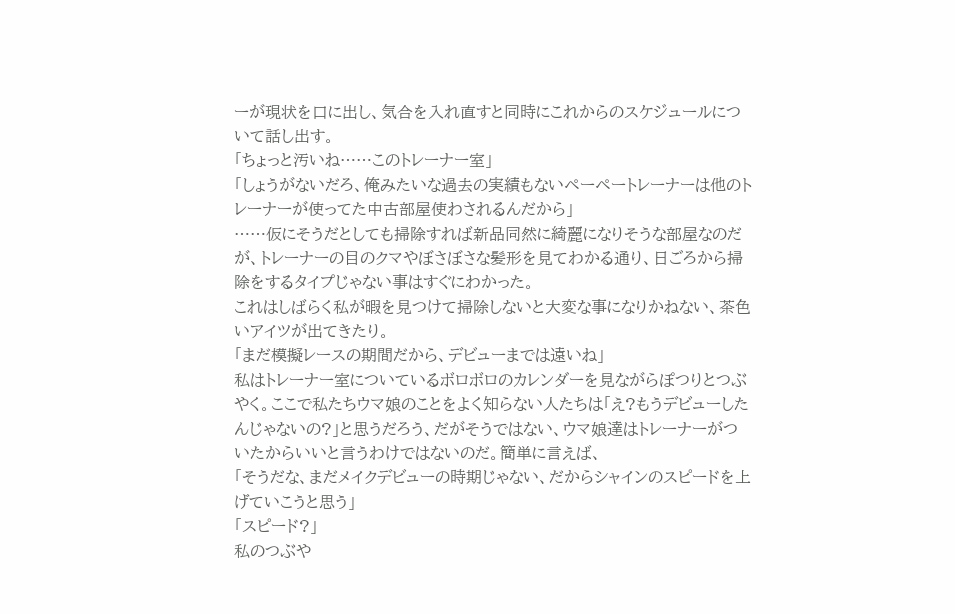ーが現状を口に出し、気合を入れ直すと同時にこれからのスケジュールについて話し出す。
「ちょっと汚いね……このトレーナー室」
「しょうがないだろ、俺みたいな過去の実績もないペーペートレーナーは他のトレーナーが使ってた中古部屋使わされるんだから」
……仮にそうだとしても掃除すれば新品同然に綺麗になりそうな部屋なのだが、トレーナーの目のクマやぼさぼさな髪形を見てわかる通り、日ごろから掃除をするタイプじゃない事はすぐにわかった。
これはしばらく私が暇を見つけて掃除しないと大変な事になりかねない、茶色いアイツが出てきたり。
「まだ模擬レースの期間だから、デビューまでは遠いね」
私はトレーナー室についているボロボロのカレンダーを見ながらぽつりとつぶやく。ここで私たちウマ娘のことをよく知らない人たちは「え?もうデビューしたんじゃないの?」と思うだろう、だがそうではない、ウマ娘達はトレーナーがついたからいいと言うわけではないのだ。簡単に言えば、
「そうだな、まだメイクデビューの時期じゃない、だからシャインのスピードを上げていこうと思う」
「スピード?」
私のつぶや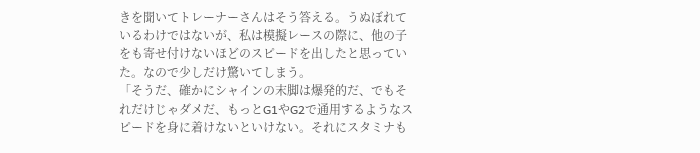きを聞いてトレーナーさんはそう答える。うぬぼれているわけではないが、私は模擬レースの際に、他の子をも寄せ付けないほどのスピードを出したと思っていた。なので少しだけ驚いてしまう。
「そうだ、確かにシャインの末脚は爆発的だ、でもそれだけじゃダメだ、もっとG1やG2で通用するようなスピードを身に着けないといけない。それにスタミナも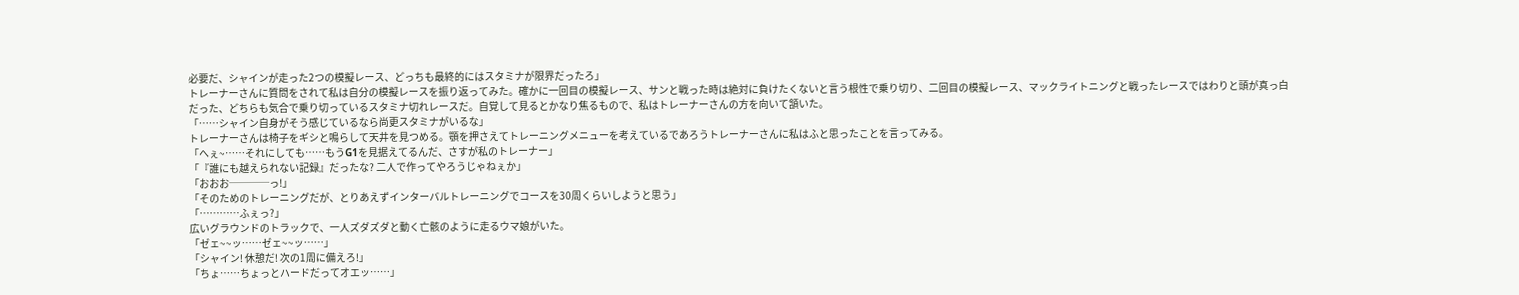必要だ、シャインが走った2つの模擬レース、どっちも最終的にはスタミナが限界だったろ」
トレーナーさんに質問をされて私は自分の模擬レースを振り返ってみた。確かに一回目の模擬レース、サンと戦った時は絶対に負けたくないと言う根性で乗り切り、二回目の模擬レース、マックライトニングと戦ったレースではわりと頭が真っ白だった、どちらも気合で乗り切っているスタミナ切れレースだ。自覚して見るとかなり焦るもので、私はトレーナーさんの方を向いて頷いた。
「……シャイン自身がそう感じているなら尚更スタミナがいるな」
トレーナーさんは椅子をギシと鳴らして天井を見つめる。顎を押さえてトレーニングメニューを考えているであろうトレーナーさんに私はふと思ったことを言ってみる。
「へぇ~……それにしても……もうG1を見据えてるんだ、さすが私のトレーナー」
「『誰にも越えられない記録』だったな? 二人で作ってやろうじゃねぇか」
「おおお────っ!」
「そのためのトレーニングだが、とりあえずインターバルトレーニングでコースを30周くらいしようと思う」
「…………ふぇっ?」
広いグラウンドのトラックで、一人ズダズダと動く亡骸のように走るウマ娘がいた。
「ゼェ~~ッ……ゼェ~~ッ……」
「シャイン! 休憩だ! 次の1周に備えろ!」
「ちょ……ちょっとハードだってオエッ……」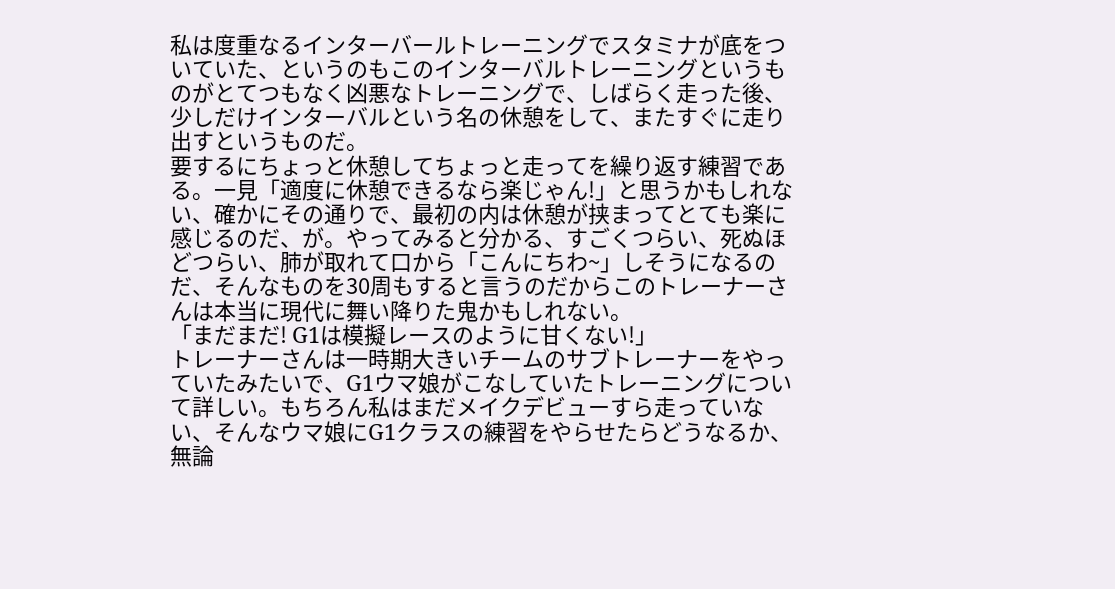私は度重なるインターバールトレーニングでスタミナが底をついていた、というのもこのインターバルトレーニングというものがとてつもなく凶悪なトレーニングで、しばらく走った後、少しだけインターバルという名の休憩をして、またすぐに走り出すというものだ。
要するにちょっと休憩してちょっと走ってを繰り返す練習である。一見「適度に休憩できるなら楽じゃん!」と思うかもしれない、確かにその通りで、最初の内は休憩が挟まってとても楽に感じるのだ、が。やってみると分かる、すごくつらい、死ぬほどつらい、肺が取れて口から「こんにちわ~」しそうになるのだ、そんなものを30周もすると言うのだからこのトレーナーさんは本当に現代に舞い降りた鬼かもしれない。
「まだまだ! G1は模擬レースのように甘くない!」
トレーナーさんは一時期大きいチームのサブトレーナーをやっていたみたいで、G1ウマ娘がこなしていたトレーニングについて詳しい。もちろん私はまだメイクデビューすら走っていない、そんなウマ娘にG1クラスの練習をやらせたらどうなるか、無論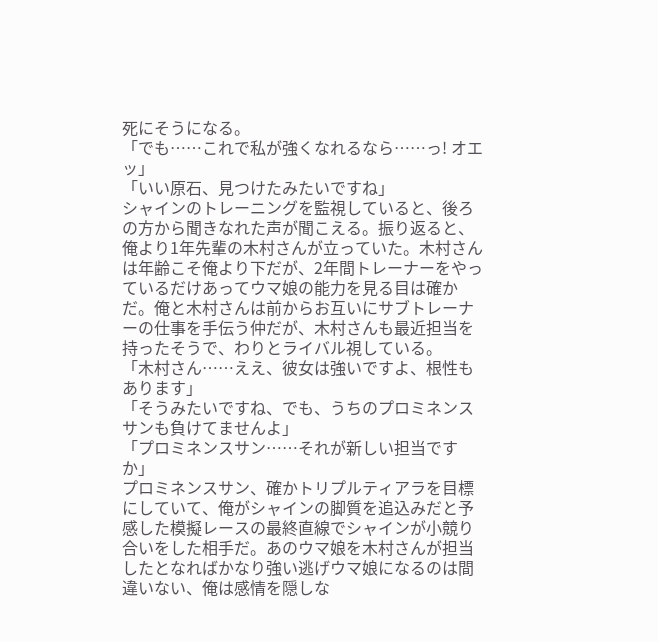死にそうになる。
「でも……これで私が強くなれるなら……っ! オエッ」
「いい原石、見つけたみたいですね」
シャインのトレーニングを監視していると、後ろの方から聞きなれた声が聞こえる。振り返ると、俺より1年先輩の木村さんが立っていた。木村さんは年齢こそ俺より下だが、2年間トレーナーをやっているだけあってウマ娘の能力を見る目は確かだ。俺と木村さんは前からお互いにサブトレーナーの仕事を手伝う仲だが、木村さんも最近担当を持ったそうで、わりとライバル視している。
「木村さん……ええ、彼女は強いですよ、根性もあります」
「そうみたいですね、でも、うちのプロミネンスサンも負けてませんよ」
「プロミネンスサン……それが新しい担当ですか」
プロミネンスサン、確かトリプルティアラを目標にしていて、俺がシャインの脚質を追込みだと予感した模擬レースの最終直線でシャインが小競り合いをした相手だ。あのウマ娘を木村さんが担当したとなればかなり強い逃げウマ娘になるのは間違いない、俺は感情を隠しな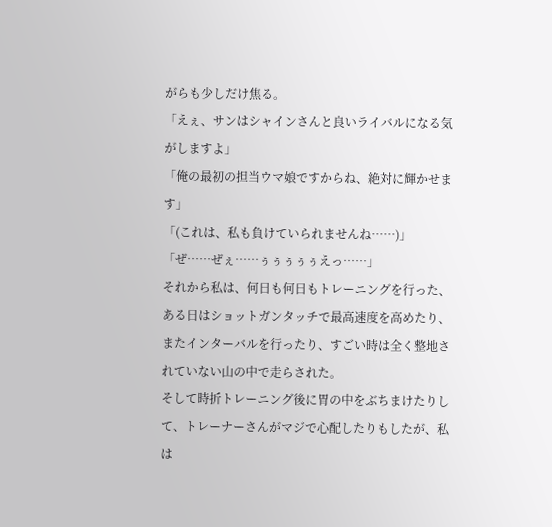がらも少しだけ焦る。
「えぇ、サンはシャインさんと良いライバルになる気がしますよ」
「俺の最初の担当ウマ娘ですからね、絶対に輝かせます」
「(これは、私も負けていられませんね……)」
「ぜ……ぜぇ……ぅぅぅぅぅえっ……」
それから私は、何日も何日もトレーニングを行った、ある日はショットガンタッチで最高速度を高めたり、またインターバルを行ったり、すごい時は全く整地されていない山の中で走らされた。
そして時折トレーニング後に胃の中をぶちまけたりして、トレーナーさんがマジで心配したりもしたが、私は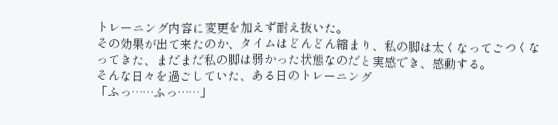トレーニング内容に変更を加えず耐え抜いた。
その効果が出て来たのか、タイムはどんどん縮まり、私の脚は太くなってごつくなってきた、まだまだ私の脚は弱かった状態なのだと実感でき、感動する。
そんな日々を過ごしていた、ある日のトレーニング
「ふっ……ふっ……」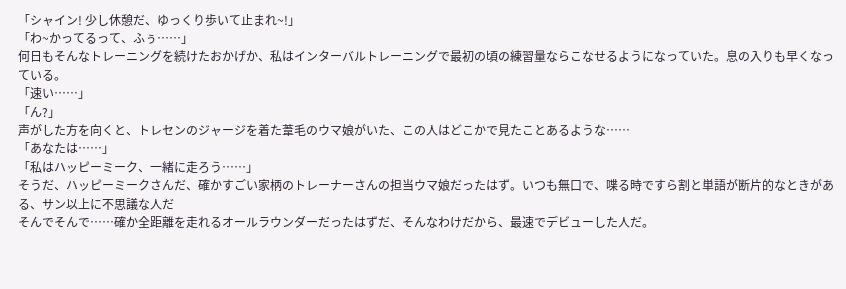「シャイン! 少し休憩だ、ゆっくり歩いて止まれ~!」
「わ~かってるって、ふぅ……」
何日もそんなトレーニングを続けたおかげか、私はインターバルトレーニングで最初の頃の練習量ならこなせるようになっていた。息の入りも早くなっている。
「速い……」
「ん?」
声がした方を向くと、トレセンのジャージを着た葦毛のウマ娘がいた、この人はどこかで見たことあるような……
「あなたは……」
「私はハッピーミーク、一緒に走ろう……」
そうだ、ハッピーミークさんだ、確かすごい家柄のトレーナーさんの担当ウマ娘だったはず。いつも無口で、喋る時ですら割と単語が断片的なときがある、サン以上に不思議な人だ
そんでそんで……確か全距離を走れるオールラウンダーだったはずだ、そんなわけだから、最速でデビューした人だ。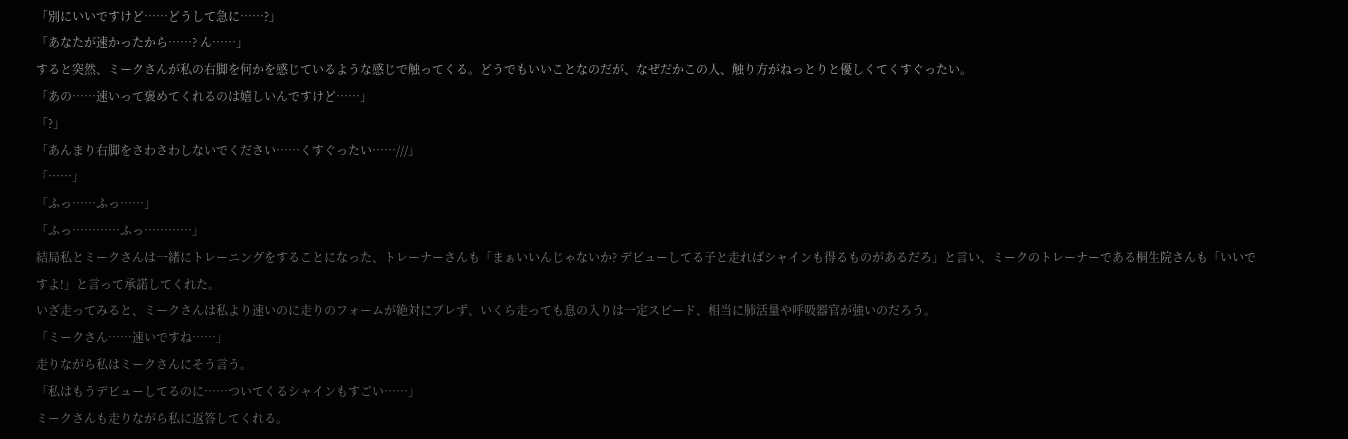「別にいいですけど……どうして急に……?」
「あなたが速かったから……? ん……」
すると突然、ミークさんが私の右脚を何かを感じているような感じで触ってくる。どうでもいいことなのだが、なぜだかこの人、触り方がねっとりと優しくてくすぐったい。
「あの……速いって褒めてくれるのは嬉しいんですけど……」
「?」
「あんまり右脚をさわさわしないでください……くすぐったい……///」
「……」
「ふっ……ふっ……」
「ふっ…………ふっ…………」
結局私とミークさんは一緒にトレーニングをすることになった、トレーナーさんも「まぁいいんじゃないか? デビューしてる子と走ればシャインも得るものがあるだろ」と言い、ミークのトレーナーである桐生院さんも「いいですよ!」と言って承諾してくれた。
いざ走ってみると、ミークさんは私より速いのに走りのフォームが絶対にブレず、いくら走っても息の入りは一定スピード、相当に肺活量や呼吸器官が強いのだろう。
「ミークさん……速いですね……」
走りながら私はミークさんにそう言う。
「私はもうデビューしてるのに……ついてくるシャインもすごい……」
ミークさんも走りながら私に返答してくれる。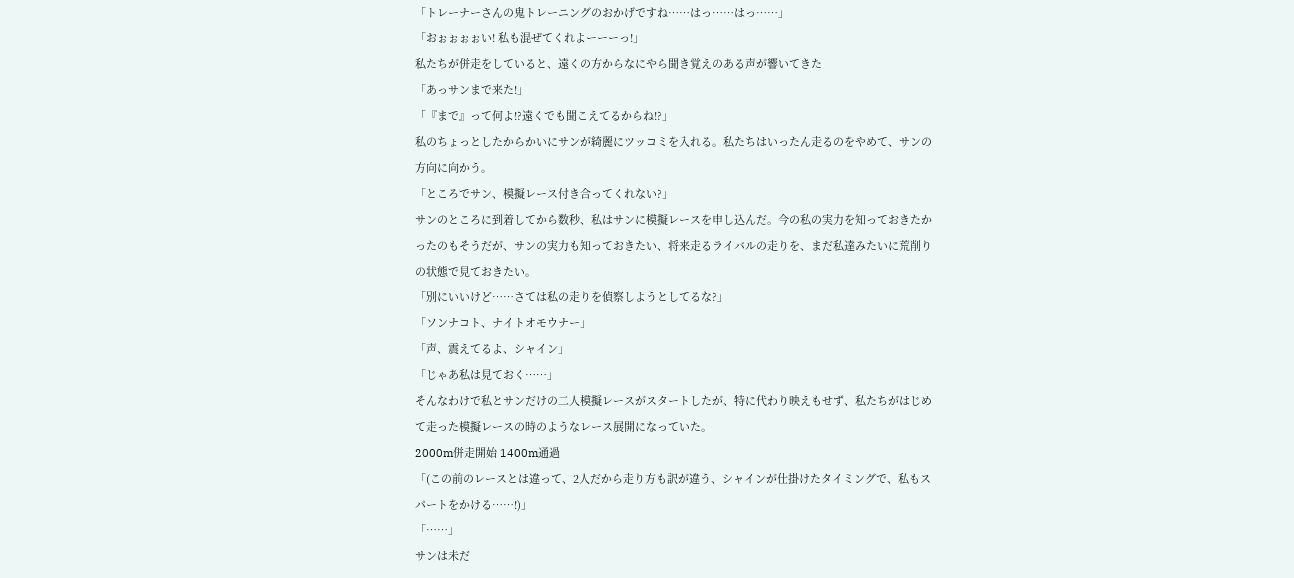「トレーナーさんの鬼トレーニングのおかげですね……はっ……はっ……」
「おぉぉぉぉい! 私も混ぜてくれよーーーっ!」
私たちが併走をしていると、遠くの方からなにやら聞き覚えのある声が響いてきた
「あっサンまで来た!」
「『まで』って何よ!?遠くでも聞こえてるからね!?」
私のちょっとしたからかいにサンが綺麗にツッコミを入れる。私たちはいったん走るのをやめて、サンの方向に向かう。
「ところでサン、模擬レース付き合ってくれない?」
サンのところに到着してから数秒、私はサンに模擬レースを申し込んだ。今の私の実力を知っておきたかったのもそうだが、サンの実力も知っておきたい、将来走るライバルの走りを、まだ私達みたいに荒削りの状態で見ておきたい。
「別にいいけど……さては私の走りを偵察しようとしてるな?」
「ソンナコト、ナイトオモウナー」
「声、震えてるよ、シャイン」
「じゃあ私は見ておく……」
そんなわけで私とサンだけの二人模擬レースがスタートしたが、特に代わり映えもせず、私たちがはじめて走った模擬レースの時のようなレース展開になっていた。
2000m併走開始 1400m通過
「(この前のレースとは違って、2人だから走り方も訳が違う、シャインが仕掛けたタイミングで、私もスパートをかける……!)」
「……」
サンは未だ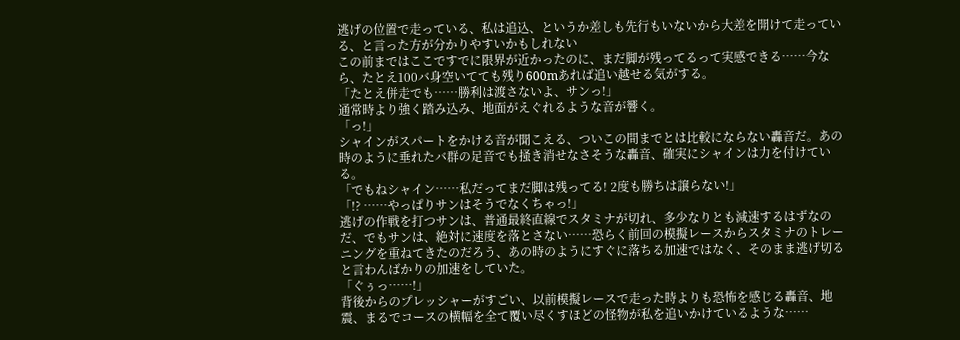逃げの位置で走っている、私は追込、というか差しも先行もいないから大差を開けて走っている、と言った方が分かりやすいかもしれない
この前まではここですでに限界が近かったのに、まだ脚が残ってるって実感できる……今なら、たとえ100バ身空いてても残り600mあれば追い越せる気がする。
「たとえ併走でも……勝利は渡さないよ、サンっ!」
通常時より強く踏み込み、地面がえぐれるような音が響く。
「っ!」
シャインがスパートをかける音が聞こえる、ついこの間までとは比較にならない轟音だ。あの時のように垂れたバ群の足音でも掻き消せなさそうな轟音、確実にシャインは力を付けている。
「でもねシャイン……私だってまだ脚は残ってる! 2度も勝ちは譲らない!」
「!? ……やっぱりサンはそうでなくちゃっ!」
逃げの作戦を打つサンは、普通最終直線でスタミナが切れ、多少なりとも減速するはずなのだ、でもサンは、絶対に速度を落とさない……恐らく前回の模擬レースからスタミナのトレーニングを重ねてきたのだろう、あの時のようにすぐに落ちる加速ではなく、そのまま逃げ切ると言わんばかりの加速をしていた。
「ぐぅっ……!」
背後からのプレッシャーがすごい、以前模擬レースで走った時よりも恐怖を感じる轟音、地震、まるでコースの横幅を全て覆い尽くすほどの怪物が私を追いかけているような……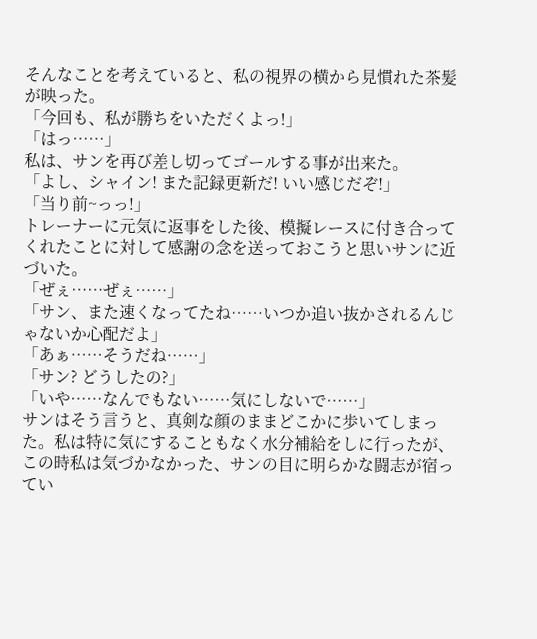そんなことを考えていると、私の視界の横から見慣れた茶髪が映った。
「今回も、私が勝ちをいただくよっ!」
「はっ……」
私は、サンを再び差し切ってゴールする事が出来た。
「よし、シャイン! また記録更新だ! いい感じだぞ!」
「当り前~っっ!」
トレーナーに元気に返事をした後、模擬レースに付き合ってくれたことに対して感謝の念を送っておこうと思いサンに近づいた。
「ぜぇ……ぜぇ……」
「サン、また速くなってたね……いつか追い抜かされるんじゃないか心配だよ」
「あぁ……そうだね……」
「サン? どうしたの?」
「いや……なんでもない……気にしないで……」
サンはそう言うと、真剣な顔のままどこかに歩いてしまった。私は特に気にすることもなく水分補給をしに行ったが、この時私は気づかなかった、サンの目に明らかな闘志が宿ってい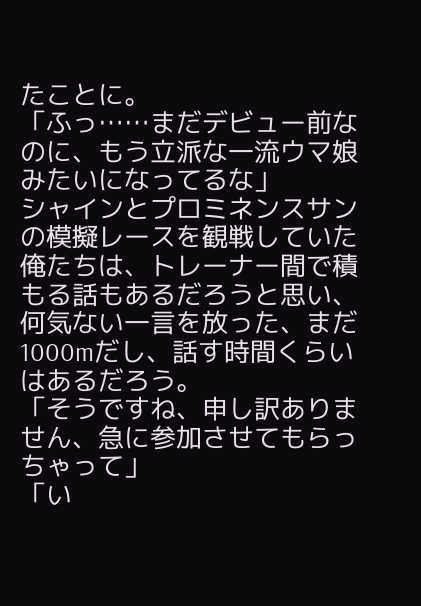たことに。
「ふっ……まだデビュー前なのに、もう立派な一流ウマ娘みたいになってるな」
シャインとプロミネンスサンの模擬レースを観戦していた俺たちは、トレーナー間で積もる話もあるだろうと思い、何気ない一言を放った、まだ1000mだし、話す時間くらいはあるだろう。
「そうですね、申し訳ありません、急に参加させてもらっちゃって」
「い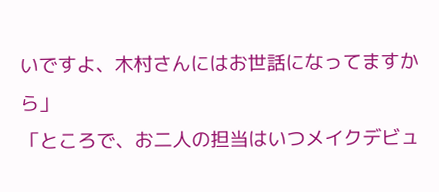いですよ、木村さんにはお世話になってますから」
「ところで、お二人の担当はいつメイクデビュ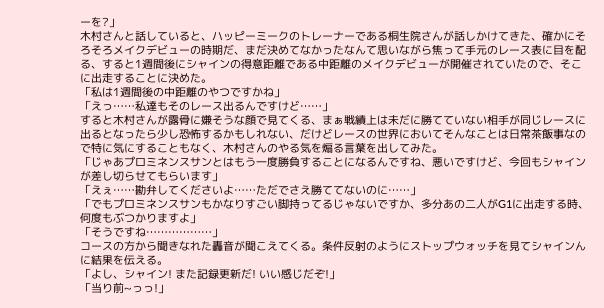ーを?」
木村さんと話していると、ハッピーミークのトレーナーである桐生院さんが話しかけてきた、確かにそろそろメイクデビューの時期だ、まだ決めてなかったなんて思いながら焦って手元のレース表に目を配る、すると1週間後にシャインの得意距離である中距離のメイクデビューが開催されていたので、そこに出走することに決めた。
「私は1週間後の中距離のやつですかね」
「えっ……私達もそのレース出るんですけど……」
すると木村さんが露骨に嫌そうな顔で見てくる、まぁ戦績上は未だに勝てていない相手が同じレースに出るとなったら少し恐怖するかもしれない、だけどレースの世界においてそんなことは日常茶飯事なので特に気にすることもなく、木村さんのやる気を煽る言葉を出してみた。
「じゃあプロミネンスサンとはもう一度勝負することになるんですね、悪いですけど、今回もシャインが差し切らせてもらいます」
「えぇ……勘弁してくださいよ……ただでさえ勝ててないのに……」
「でもプロミネンスサンもかなりすごい脚持ってるじゃないですか、多分あの二人がG1に出走する時、何度もぶつかりますよ」
「そうですね………………」
コースの方から聞きなれた轟音が聞こえてくる。条件反射のようにストップウォッチを見てシャインんに結果を伝える。
「よし、シャイン! また記録更新だ! いい感じだぞ!」
「当り前~っっ!」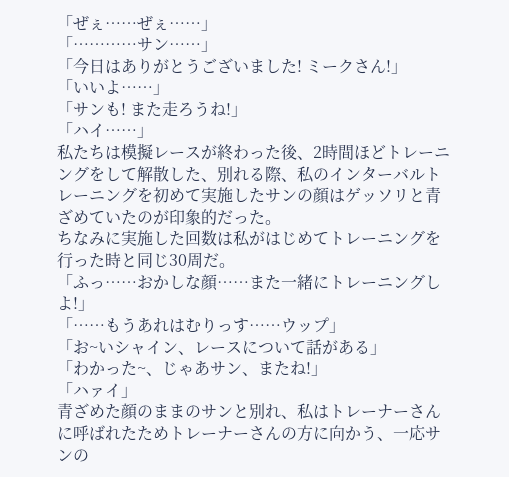「ぜぇ……ぜぇ……」
「…………サン……」
「今日はありがとうございました! ミークさん!」
「いいよ……」
「サンも! また走ろうね!」
「ハイ……」
私たちは模擬レースが終わった後、2時間ほどトレーニングをして解散した、別れる際、私のインターバルトレーニングを初めて実施したサンの顔はゲッソリと青ざめていたのが印象的だった。
ちなみに実施した回数は私がはじめてトレーニングを行った時と同じ30周だ。
「ふっ……おかしな顔……また一緒にトレーニングしよ!」
「……もうあれはむりっす……ウップ」
「お~いシャイン、レースについて話がある」
「わかった~、じゃあサン、またね!」
「ハァイ」
青ざめた顔のままのサンと別れ、私はトレーナーさんに呼ばれたためトレーナーさんの方に向かう、一応サンの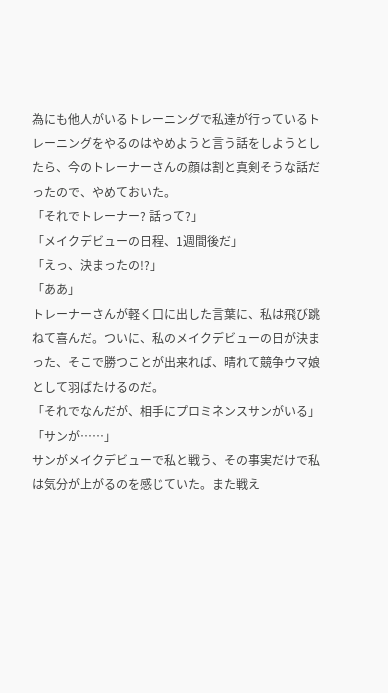為にも他人がいるトレーニングで私達が行っているトレーニングをやるのはやめようと言う話をしようとしたら、今のトレーナーさんの顔は割と真剣そうな話だったので、やめておいた。
「それでトレーナー? 話って?」
「メイクデビューの日程、1週間後だ」
「えっ、決まったの!?」
「ああ」
トレーナーさんが軽く口に出した言葉に、私は飛び跳ねて喜んだ。ついに、私のメイクデビューの日が決まった、そこで勝つことが出来れば、晴れて競争ウマ娘として羽ばたけるのだ。
「それでなんだが、相手にプロミネンスサンがいる」
「サンが……」
サンがメイクデビューで私と戦う、その事実だけで私は気分が上がるのを感じていた。また戦え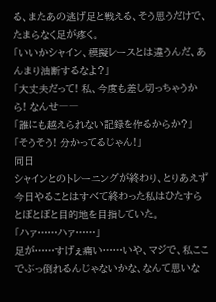る、またあの逃げ足と戦える、そう思うだけで、たまらなく足が疼く。
「いいかシャイン、模擬レースとは違うんだ、あんまり油断するなよ?」
「大丈夫だって! 私、今度も差し切っちゃうから! なんせ――
「誰にも越えられない記録を作るからか?」
「そうそう! 分かってるじゃん!」
同日
シャインとのトレーニングが終わり、とりあえず今日やることはすべて終わった私はひたすらとぼとぼと目的地を目指していた。
「ハァ……ハァ……」
足が……すげぇ痛い……いや、マジで、私ここでぶっ倒れるんじゃないかな、なんて思いな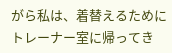がら私は、着替えるためにトレーナー室に帰ってき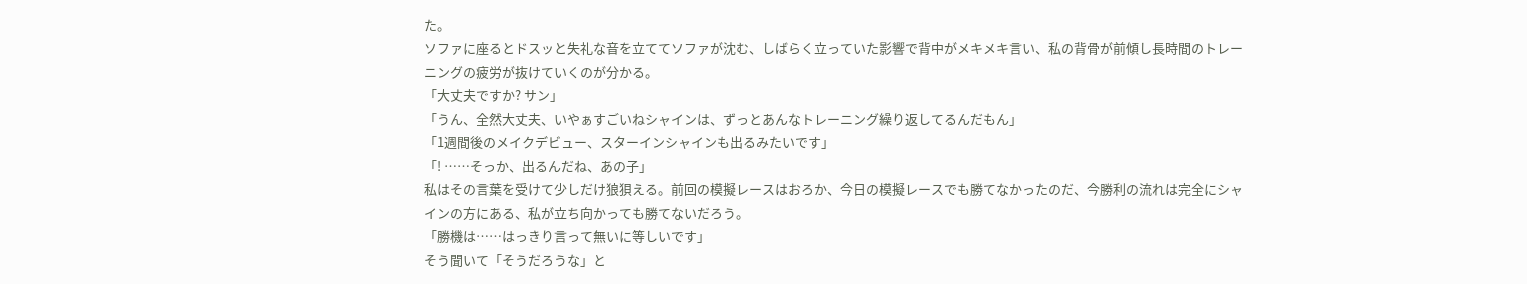た。
ソファに座るとドスッと失礼な音を立ててソファが沈む、しばらく立っていた影響で背中がメキメキ言い、私の背骨が前傾し長時間のトレーニングの疲労が抜けていくのが分かる。
「大丈夫ですか? サン」
「うん、全然大丈夫、いやぁすごいねシャインは、ずっとあんなトレーニング繰り返してるんだもん」
「1週間後のメイクデビュー、スターインシャインも出るみたいです」
「! ……そっか、出るんだね、あの子」
私はその言葉を受けて少しだけ狼狽える。前回の模擬レースはおろか、今日の模擬レースでも勝てなかったのだ、今勝利の流れは完全にシャインの方にある、私が立ち向かっても勝てないだろう。
「勝機は……はっきり言って無いに等しいです」
そう聞いて「そうだろうな」と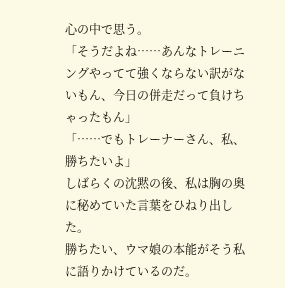心の中で思う。
「そうだよね……あんなトレーニングやってて強くならない訳がないもん、今日の併走だって負けちゃったもん」
「……でもトレーナーさん、私、勝ちたいよ」
しばらくの沈黙の後、私は胸の奥に秘めていた言葉をひねり出した。
勝ちたい、ウマ娘の本能がそう私に語りかけているのだ。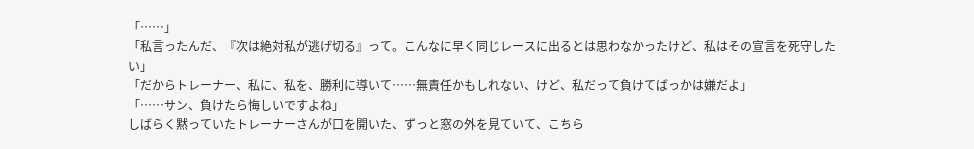「……」
「私言ったんだ、『次は絶対私が逃げ切る』って。こんなに早く同じレースに出るとは思わなかったけど、私はその宣言を死守したい」
「だからトレーナー、私に、私を、勝利に導いて……無責任かもしれない、けど、私だって負けてばっかは嫌だよ」
「……サン、負けたら悔しいですよね」
しばらく黙っていたトレーナーさんが口を開いた、ずっと窓の外を見ていて、こちら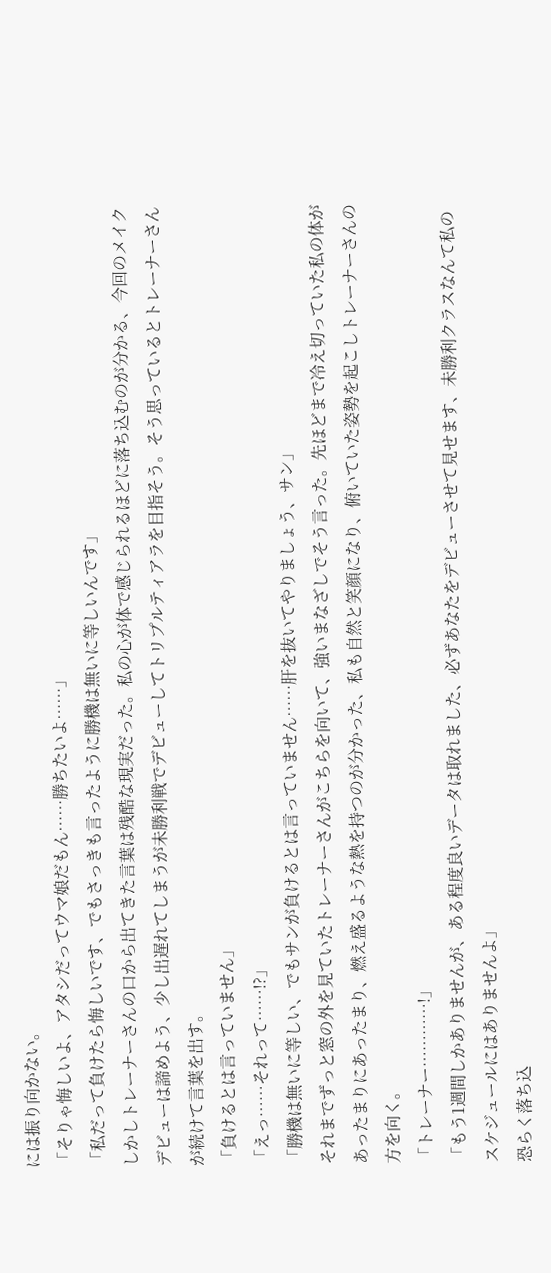には振り向かない。
「そりゃ悔しいよ、アタシだってウマ娘だもん……勝ちたいよ……」
「私だって負けたら悔しいです、でもさっきも言ったように勝機は無いに等しいんです」
しかしトレーナーさんの口から出てきた言葉は残酷な現実だった。私の心が体で感じられるほどに落ち込むのが分かる、今回のメイクデビューは諦めよう、少し出遅れてしまうが未勝利戦でデビューしてトリプルティアラを目指そう。そう思っているとトレーナーさんが続けて言葉を出す。
「負けるとは言っていません」
「えっ……それって……!?」
「勝機は無いに等しい、でもサンが負けるとは言っていません……肝を抜いてやりましょう、サン」
それまでずっと窓の外を見ていたトレーナーさんがこちらを向いて、強いまなざしでそう言った。先ほどまで冷え切っていた私の体があったまりにあったまり、燃え盛るような熱を持つのが分かった、私も自然と笑顔になり、俯いていた姿勢を起こしトレーナーさんの方を向く。
「トレーナー…………!」
「もう1週間しかありませんが、ある程度良いデータは取れました、必ずあなたをデビューさせて見せます、未勝利クラスなんて私のスケジュールにはありませんよ」
恐らく落ち込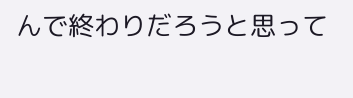んで終わりだろうと思って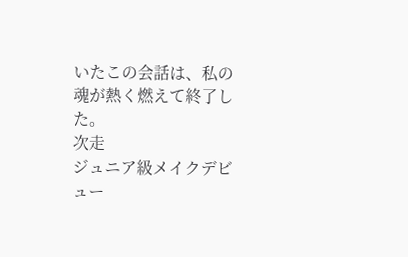いたこの会話は、私の魂が熱く燃えて終了した。
次走
ジュニア級メイクデビュー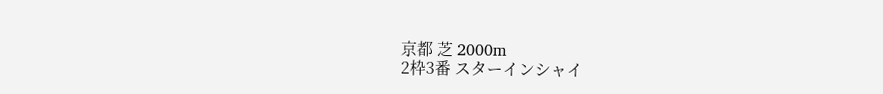京都 芝 2000m
2枠3番 スターインシャイ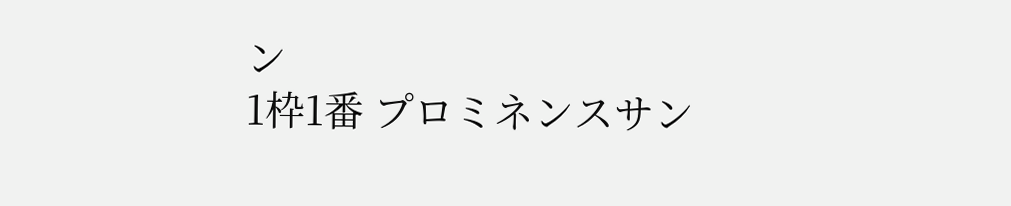ン
1枠1番 プロミネンスサン